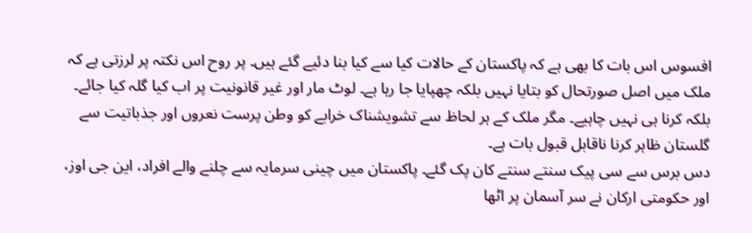افسوس اس بات کا بھی ہے کہ پاکستان کے حالات کیا سے کیا بنا دئیے گئے ہیں۔ پر روح اس نکتہ پر لرزتی ہے کہ ملک میں اصل صورتحال کو بتایا نہیں بلکہ چھپایا جا رہا ہے۔ لوٹ مار اور غیر قانونیت پر اب کیا گلہ کیا جائے۔ بلکہ کرنا ہی نہیں چاہیے۔ مگر ملک کے ہر لحاظ سے تشویشناک خرابے کو وطن پرست نعروں اور جذباتیت سے گلستان ظاہر کرنا ناقابل قبول بات ہے۔
دس برس سے سی پیک سنتے سنتے کان پک گئے۔ پاکستان میں چینی سرمایہ سے چلنے والے افراد، این جی اوز، اور حکومتی ارکان نے سر آسمان پر اٹھا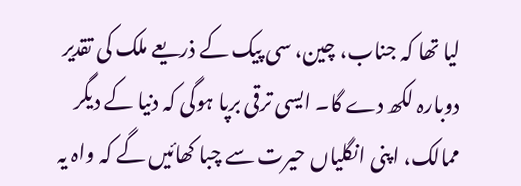لیا تھا کہ جناب، چین، سی پیک کے ذریعے ملک کی تقدیر دوبارہ لکھ دے گا۔ ایسی ترقی برپا ہوگی کہ دنیا کے دیگر ممالک، اپنی انگلیاں حیرت سے چبا کھائیں گے کہ واہ یہ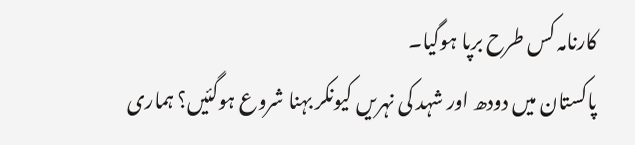کارنامہ کس طرح برپا ہوگیا۔
پاکستان میں دودھ اور شہد کی نہریں کیونکر بہنا شروع ہوگئیں؟ ہماری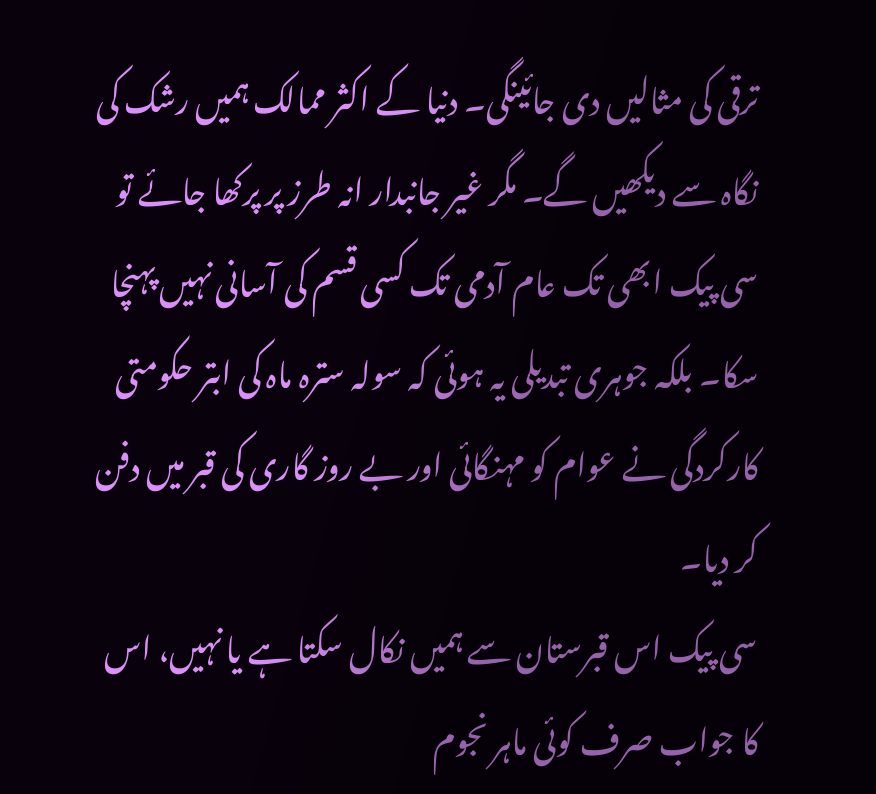ترقی کی مثالیں دی جائینگی۔ دنیا کے اکثر ممالک ہمیں رشک کی نگاہ سے دیکھیں گے۔ مگر غیر جانبدار انہ طرز پر پرکھا جائے تو سی پیک ابھی تک عام آدمی تک کسی قسم کی آسانی نہیں پہنچا سکا۔ بلکہ جوہری تبدیلی یہ ہوئی کہ سولہ سترہ ماہ کی ابتر حکومتی کارکردگی نے عوام کو مہنگائی اور بے روز گاری کی قبر میں دفن کر دیا۔
سی پیک اس قبرستان سے ہمیں نکال سکتا ہے یا نہیں، اس کا جواب صرف کوئی ماہر نجوم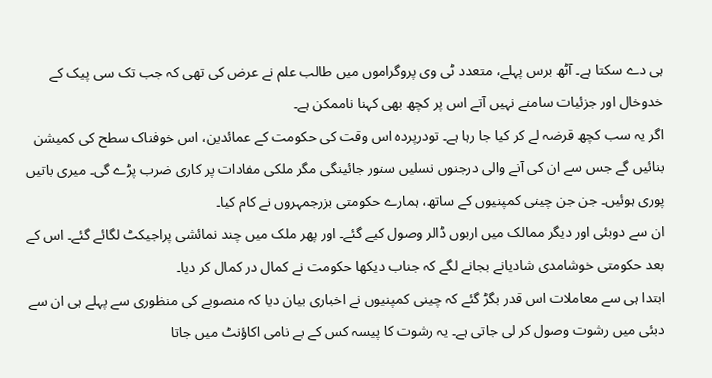ہی دے سکتا ہے۔ آٹھ برس پہلے، متعدد ٹی وی پروگراموں میں طالب علم نے عرض کی تھی کہ جب تک سی پیک کے خدوخال اور جزئیات سامنے نہیں آتے اس پر کچھ بھی کہنا ناممکن ہے۔
اگر یہ سب کچھ قرضہ لے کر کیا جا رہا ہے۔ تودرپردہ اس وقت کی حکومت کے عمائدین، اس خوفناک سطح کی کمیشن بنائیں گے جس سے ان کی آنے والی درجنوں نسلیں سنور جائینگی مگر ملکی مفادات پر کاری ضرب پڑے گی۔ میری باتیں پوری ہوئیں۔ جن جن چینی کمپنیوں کے ساتھ، ہمارے حکومتی بزرجمہروں نے کام کیا۔
ان سے دوبئی اور دیگر ممالک میں اربوں ڈالر وصول کیے گئے۔ اور پھر ملک میں چند نمائشی پراجیکٹ لگائے گئے۔ اس کے بعد حکومتی خوشامدی شادیانے بجانے لگے کہ جناب دیکھا حکومت نے کمال در کمال کر دیا۔
ابتدا ہی سے معاملات اس قدر بگڑ گئے کہ چینی کمپنیوں نے اخباری بیان دیا کہ منصوبے کی منظوری سے پہلے ہی ان سے دبئی میں رشوت وصول کر لی جاتی ہے۔ یہ رشوت کا پیسہ کس کے بے نامی اکاؤنٹ میں جاتا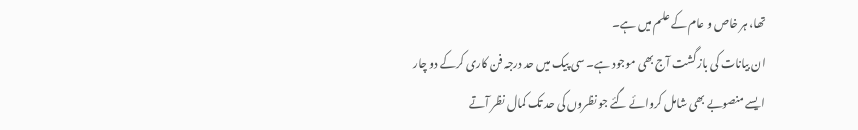تھا، ہر خاص و عام کے علم میں ہے۔
ان بیانات کی باز گشت آج بھی موجود ہے۔ سی پیک میں حد درجہ فن کاری کرکے دو چار ایسے منصوبے بھی شامل کروائے گئے جو نظروں کی حد تک کمال نظر آتے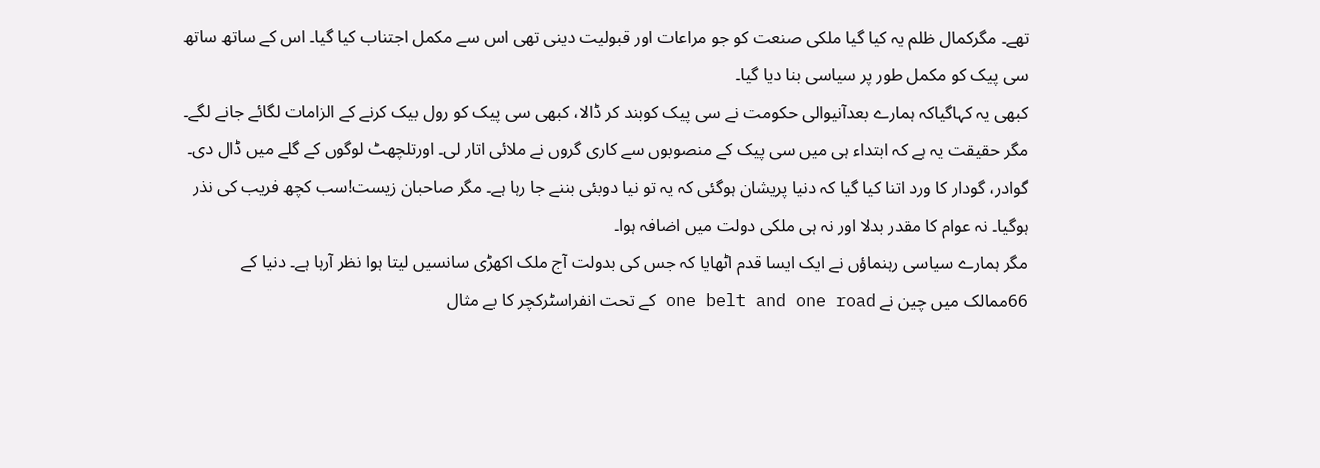تھے۔ مگرکمال ظلم یہ کیا گیا ملکی صنعت کو جو مراعات اور قبولیت دینی تھی اس سے مکمل اجتناب کیا گیا۔ اس کے ساتھ ساتھ سی پیک کو مکمل طور پر سیاسی بنا دیا گیا۔
کبھی یہ کہاگیاکہ ہمارے بعدآنیوالی حکومت نے سی پیک کوبند کر ڈالا، کبھی سی پیک کو رول بیک کرنے کے الزامات لگائے جانے لگے۔ مگر حقیقت یہ ہے کہ ابتداء ہی میں سی پیک کے منصوبوں سے کاری گروں نے ملائی اتار لی۔ اورتلچھٹ لوگوں کے گلے میں ڈال دی۔
گوادر، گودار کا ورد اتنا کیا گیا کہ دنیا پریشان ہوگئی کہ یہ تو نیا دوبئی بننے جا رہا ہے۔ مگر صاحبان زیست!سب کچھ فریب کی نذر ہوگیا۔ نہ عوام کا مقدر بدلا اور نہ ہی ملکی دولت میں اضافہ ہوا۔
مگر ہمارے سیاسی رہنماؤں نے ایک ایسا قدم اٹھایا کہ جس کی بدولت آج ملک اکھڑی سانسیں لیتا ہوا نظر آرہا ہے۔ دنیا کے 66ممالک میں چین نے one belt and one road کے تحت انفراسٹرکچر کا بے مثال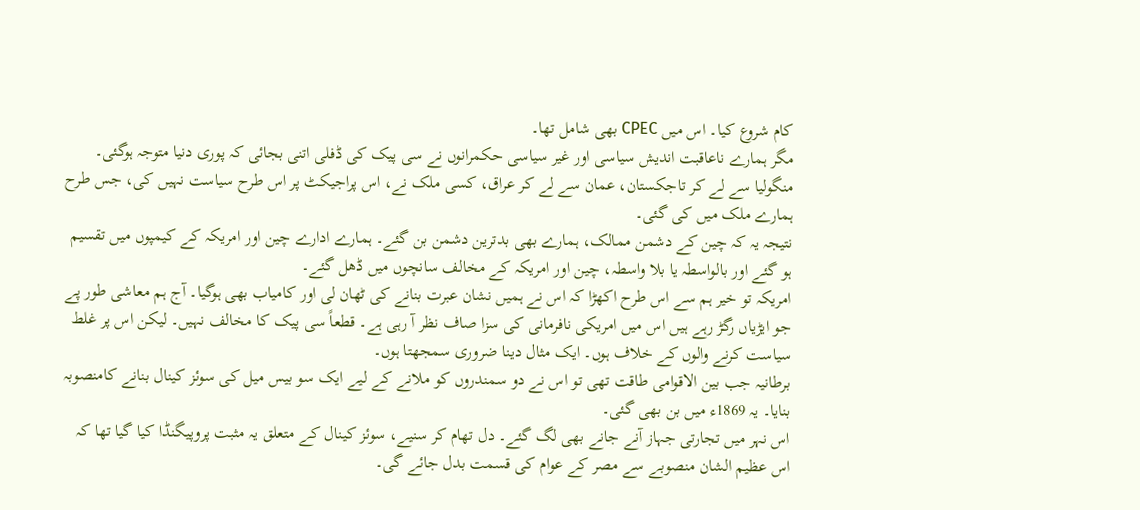کام شروع کیا۔ اس میں CPEC بھی شامل تھا۔
مگر ہمارے ناعاقبت اندیش سیاسی اور غیر سیاسی حکمرانوں نے سی پیک کی ڈفلی اتنی بجائی کہ پوری دنیا متوجہ ہوگئی۔ منگولیا سے لے کر تاجکستان، عمان سے لے کر عراق، کسی ملک نے، اس پراجیکٹ پر اس طرح سیاست نہیں کی، جس طرح ہمارے ملک میں کی گئی۔
نتیجہ یہ کہ چین کے دشمن ممالک، ہمارے بھی بدترین دشمن بن گئے۔ ہمارے ادارے چین اور امریکہ کے کیمپوں میں تقسیم ہو گئے اور بالواسطہ یا بلا واسطہ، چین اور امریکہ کے مخالف سانچوں میں ڈھل گئے۔
امریکہ تو خیر ہم سے اس طرح اکھڑا کہ اس نے ہمیں نشان عبرت بنانے کی ٹھان لی اور کامیاب بھی ہوگیا۔ آج ہم معاشی طور پے جو ایڑیاں رگڑ رہے ہیں اس میں امریکی نافرمانی کی سزا صاف نظر آ رہی ہے۔ قطعاً سی پیک کا مخالف نہیں۔ لیکن اس پر غلط سیاست کرنے والوں کے خلاف ہوں۔ ایک مثال دینا ضروری سمجھتا ہوں۔
برطانیہ جب بین الاقوامی طاقت تھی تو اس نے دو سمندروں کو ملانے کے لیے ایک سو بیس میل کی سوئز کینال بنانے کامنصوبہ بنایا۔ یہ 1869ء میں بن بھی گئی۔
اس نہر میں تجارتی جہاز آنے جانے بھی لگ گئے۔ دل تھام کر سنیے، سوئز کینال کے متعلق یہ مثبت پروپیگنڈا کیا گیا تھا کہ اس عظیم الشان منصوبے سے مصر کے عوام کی قسمت بدل جائے گی۔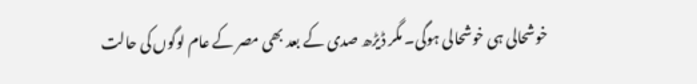خوشحالی ہی خوشحالی ہوگی۔ مگر ڈیڑھ صدی کے بعد بھی مصر کے عام لوگوں کی حالت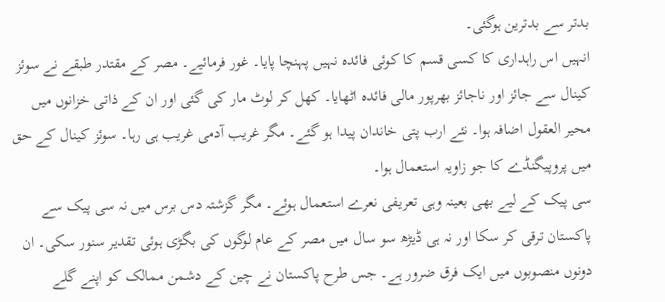بدتر سے بدترین ہوگئی۔
انہیں اس راہداری کا کسی قسم کا کوئی فائدہ نہیں پہنچا پایا۔ غور فرمائیے۔ مصر کے مقتدر طبقے نے سوئز کینال سے جائز اور ناجائز بھرپور مالی فائدہ اٹھایا۔ کھل کر لوٹ مار کی گئی اور ان کے ذاتی خزانوں میں محیر العقول اضافہ ہوا۔ نئے ارب پتی خاندان پیدا ہو گئے۔ مگر غریب آدمی غریب ہی رہا۔ سوئز کینال کے حق میں پروپیگنڈے کا جو زاویہ استعمال ہوا۔
سی پیک کے لیے بھی بعینہ وہی تعریفی نعرے استعمال ہوئے۔ مگر گزشتہ دس برس میں نہ سی پیک سے پاکستان ترقی کر سکا اور نہ ہی ڈیڑھ سو سال میں مصر کے عام لوگوں کی بگڑی ہوئی تقدیر سنور سکی۔ ان دونوں منصوبوں میں ایک فرق ضرور ہے۔ جس طرح پاکستان نے چین کے دشمن ممالک کو اپنے گلے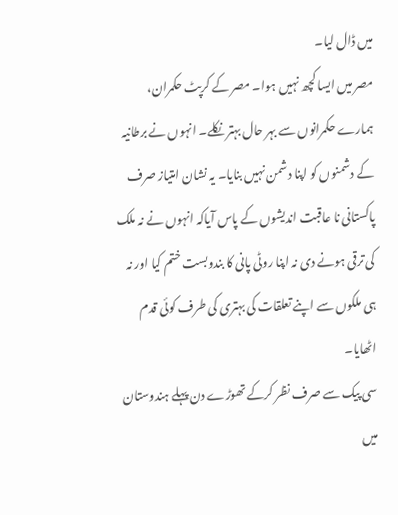میں ڈال لیا۔
مصر میں ایسا کچھ نہیں ہوا۔ مصر کے کرپٹ حکمران، ہمارے حکمرانوں سے بہر حال بہتر نکلے۔ انہوں نے برطانیہ کے دشمنوں کو اپنا دشمن نہیں بنایا۔ یہ نشان امتیاز صرف پاکستانی نا عاقبت اندیشوں کے پاس آیاکہ انہوں نے نہ ملک کی ترقی ہونے دی نہ اپنا روٹی پانی کا بندوبست ختم کیا اور نہ ہی ملکوں سے اپنے تعلقات کی بہتری کی طرف کوئی قدم اٹھایا۔
سی پیک سے صرف نظر کرکے تھوڑے دن پہلے ہندوستان میں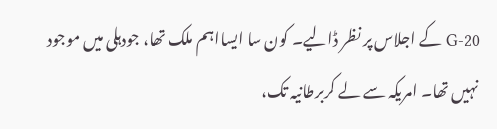G-20 کے اجلاس پر نظر ڈالیے۔ کون سا ایسااہم ملک تھا، جودہلی میں موجود نہیں تھا۔ امریکہ سے لے کربرطانیہ تک،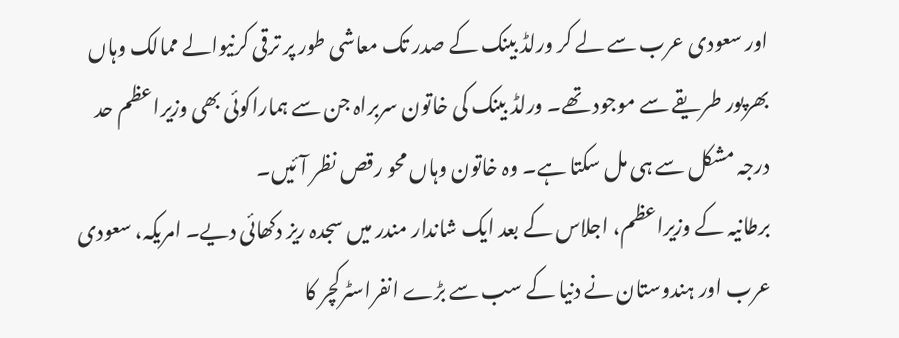اور سعودی عرب سے لے کر ورلڈ بینک کے صدر تک معاشی طور پر ترقی کرنیوالے ممالک وہاں بھرپور طریقے سے موجود تھے۔ ورلڈ بینک کی خاتون سربراہ جن سے ہماراکوئی بھی وزیراعظم حد درجہ مشکل سے ہی مل سکتا ہے۔ وہ خاتون وہاں محو رقص نظر آئیں۔
برطانیہ کے وزیراعظم، اجلاس کے بعد ایک شاندار مندر میں سجدہ ریز دکھائی دیے۔ امریکہ، سعودی عرب اور ہندوستان نے دنیا کے سب سے بڑے انفراسٹرکچر کا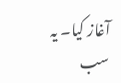آغاز کیا۔ یہ سب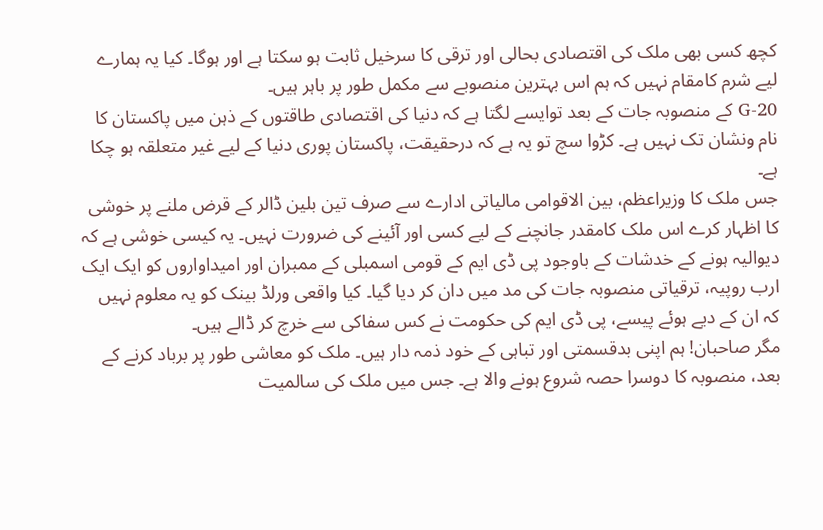کچھ کسی بھی ملک کی اقتصادی بحالی اور ترقی کا سرخیل ثابت ہو سکتا ہے اور ہوگا۔ کیا یہ ہمارے لیے شرم کامقام نہیں کہ ہم اس بہترین منصوبے سے مکمل طور پر باہر ہیں۔
G-20 کے منصوبہ جات کے بعد توایسے لگتا ہے کہ دنیا کی اقتصادی طاقتوں کے ذہن میں پاکستان کا نام ونشان تک نہیں ہے۔ کڑوا سچ تو یہ ہے کہ درحقیقت، پاکستان پوری دنیا کے لیے غیر متعلقہ ہو چکا ہے۔
جس ملک کا وزیراعظم، بین الاقوامی مالیاتی ادارے سے صرف تین بلین ڈالر کے قرض ملنے پر خوشی کا اظہار کرے اس ملک کامقدر جانچنے کے لیے کسی اور آئینے کی ضرورت نہیں۔ یہ کیسی خوشی ہے کہ دیوالیہ ہونے کے خدشات کے باوجود پی ڈی ایم کے قومی اسمبلی کے ممبران اور امیداواروں کو ایک ایک ارب روپیہ، ترقیاتی منصوبہ جات کی مد میں دان کر دیا گیا۔ کیا واقعی ورلڈ بینک کو یہ معلوم نہیں کہ ان کے دیے ہوئے پیسے، پی ڈی ایم کی حکومت نے کس سفاکی سے خرچ کر ڈالے ہیں۔
مگر صاحبان! ہم اپنی بدقسمتی اور تباہی کے خود ذمہ دار ہیں۔ ملک کو معاشی طور پر برباد کرنے کے بعد، منصوبہ کا دوسرا حصہ شروع ہونے والا ہے۔ جس میں ملک کی سالمیت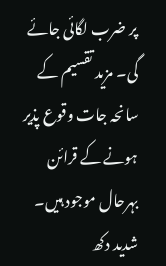پر ضرب لگائی جائے گی۔ مزید تقسیم کے سانحہ جات وقوع پذیر ہونے کے قرائن بہرحال موجود ہیں۔
شدید دکھ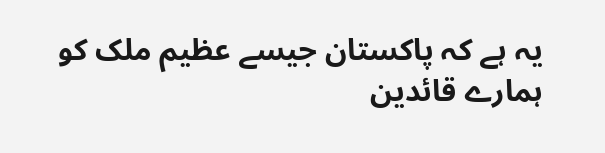یہ ہے کہ پاکستان جیسے عظیم ملک کو ہمارے قائدین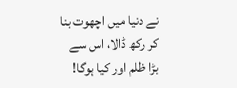نے دنیا میں اچھوت بنا کر رکھ ڈالا، اس سے بڑا ظلم اور کیا ہوگا!